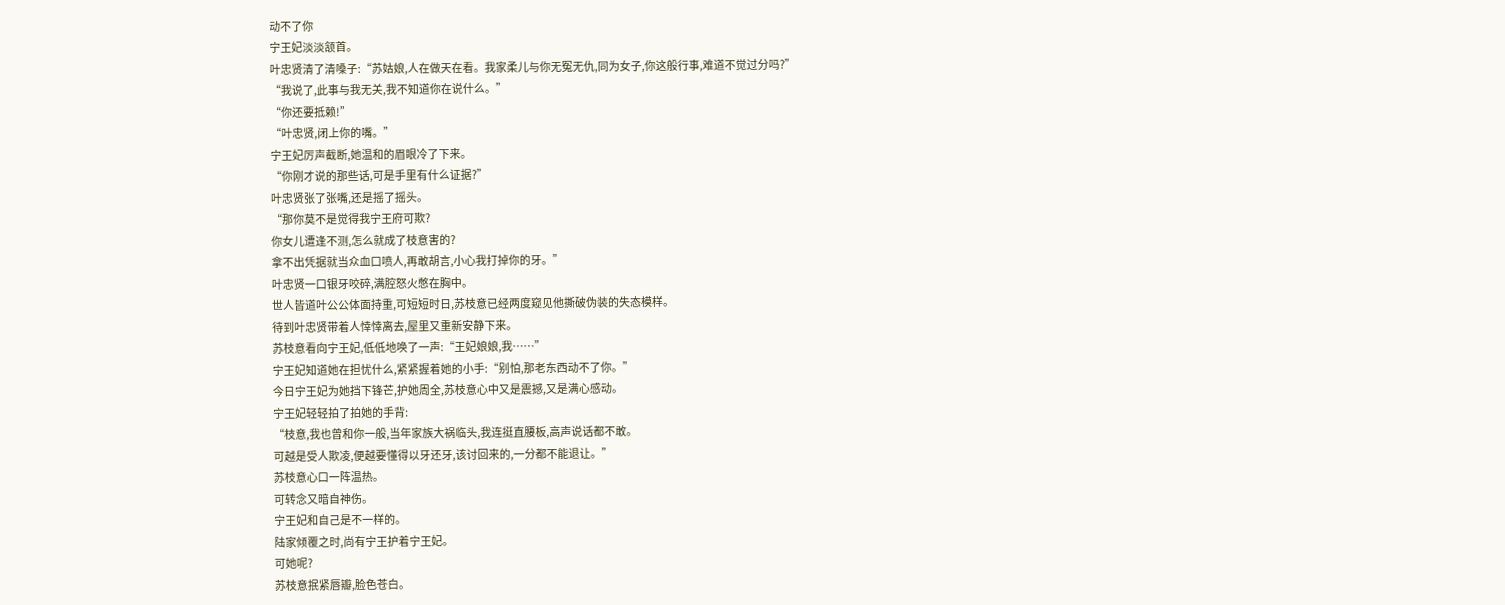动不了你
宁王妃淡淡颔首。
叶忠贤清了清嗓子:“苏姑娘,人在做天在看。我家柔儿与你无冤无仇,同为女子,你这般行事,难道不觉过分吗?”
“我说了,此事与我无关,我不知道你在说什么。”
“你还要抵赖!”
“叶忠贤,闭上你的嘴。”
宁王妃厉声截断,她温和的眉眼冷了下来。
“你刚才说的那些话,可是手里有什么证据?”
叶忠贤张了张嘴,还是摇了摇头。
“那你莫不是觉得我宁王府可欺?
你女儿遭逢不测,怎么就成了枝意害的?
拿不出凭据就当众血口喷人,再敢胡言,小心我打掉你的牙。”
叶忠贤一口银牙咬碎,满腔怒火憋在胸中。
世人皆道叶公公体面持重,可短短时日,苏枝意已经两度窥见他撕破伪装的失态模样。
待到叶忠贤带着人悻悻离去,屋里又重新安静下来。
苏枝意看向宁王妃,低低地唤了一声:“王妃娘娘,我……”
宁王妃知道她在担忧什么,紧紧握着她的小手:“别怕,那老东西动不了你。”
今日宁王妃为她挡下锋芒,护她周全,苏枝意心中又是震撼,又是满心感动。
宁王妃轻轻拍了拍她的手背:
“枝意,我也曾和你一般,当年家族大祸临头,我连挺直腰板,高声说话都不敢。
可越是受人欺凌,便越要懂得以牙还牙,该讨回来的,一分都不能退让。”
苏枝意心口一阵温热。
可转念又暗自神伤。
宁王妃和自己是不一样的。
陆家倾覆之时,尚有宁王护着宁王妃。
可她呢?
苏枝意抿紧唇瓣,脸色苍白。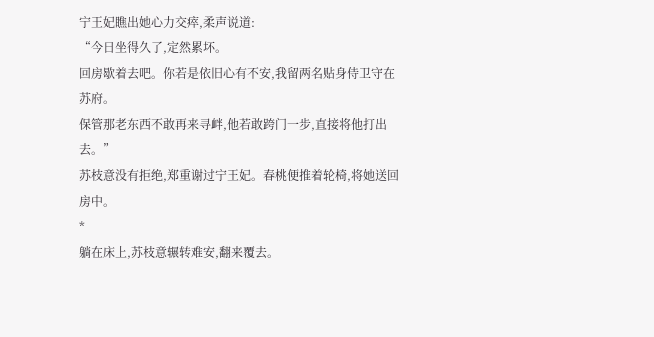宁王妃瞧出她心力交瘁,柔声说道:
“今日坐得久了,定然累坏。
回房歇着去吧。你若是依旧心有不安,我留两名贴身侍卫守在苏府。
保管那老东西不敢再来寻衅,他若敢跨门一步,直接将他打出去。”
苏枝意没有拒绝,郑重谢过宁王妃。春桃便推着轮椅,将她送回房中。
*
躺在床上,苏枝意辗转难安,翻来覆去。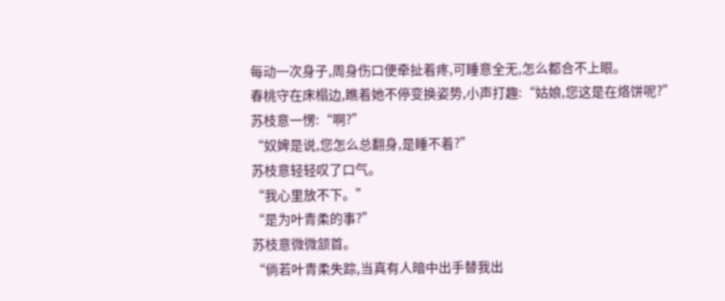每动一次身子,周身伤口便牵扯着疼,可睡意全无,怎么都合不上眼。
春桃守在床榻边,瞧着她不停变换姿势,小声打趣:“姑娘,您这是在烙饼呢?”
苏枝意一愣:“啊?”
“奴婢是说,您怎么总翻身,是睡不着?”
苏枝意轻轻叹了口气。
“我心里放不下。”
“是为叶青柔的事?”
苏枝意微微颔首。
“倘若叶青柔失踪,当真有人暗中出手替我出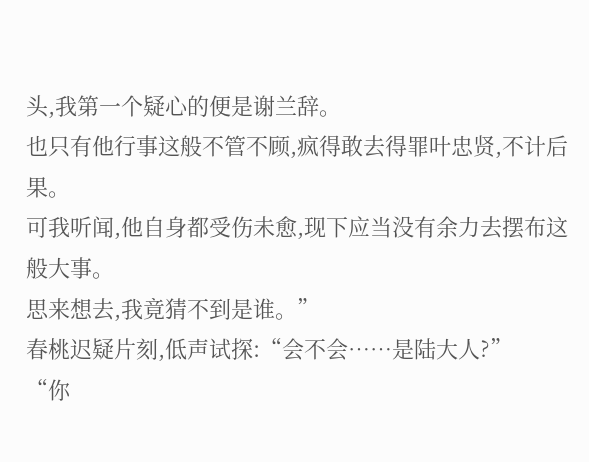头,我第一个疑心的便是谢兰辞。
也只有他行事这般不管不顾,疯得敢去得罪叶忠贤,不计后果。
可我听闻,他自身都受伤未愈,现下应当没有余力去摆布这般大事。
思来想去,我竟猜不到是谁。”
春桃迟疑片刻,低声试探:“会不会……是陆大人?”
“你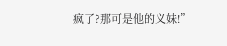疯了?那可是他的义妹!”